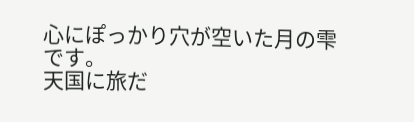心にぽっかり穴が空いた月の雫です。
天国に旅だ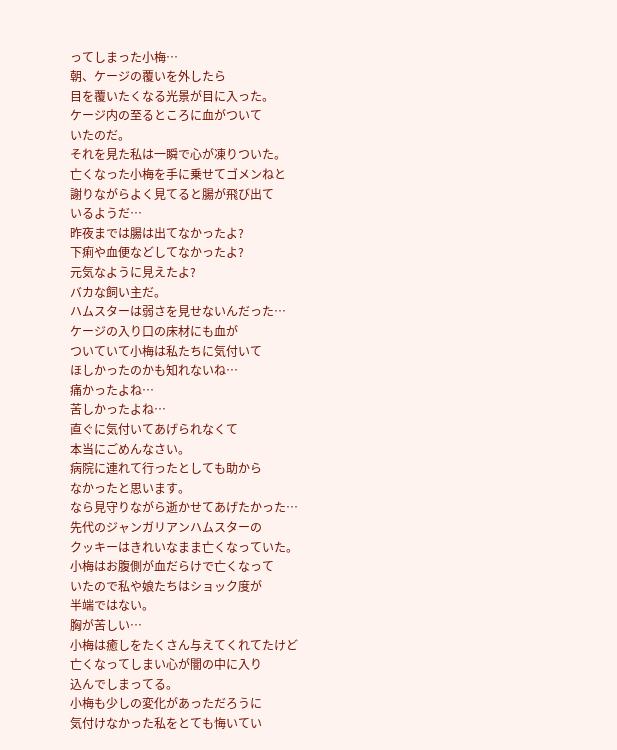ってしまった小梅…
朝、ケージの覆いを外したら
目を覆いたくなる光景が目に入った。
ケージ内の至るところに血がついて
いたのだ。
それを見た私は一瞬で心が凍りついた。
亡くなった小梅を手に乗せてゴメンねと
謝りながらよく見てると腸が飛び出て
いるようだ…
昨夜までは腸は出てなかったよ?
下痢や血便などしてなかったよ?
元気なように見えたよ?
バカな飼い主だ。
ハムスターは弱さを見せないんだった…
ケージの入り口の床材にも血が
ついていて小梅は私たちに気付いて
ほしかったのかも知れないね…
痛かったよね…
苦しかったよね…
直ぐに気付いてあげられなくて
本当にごめんなさい。
病院に連れて行ったとしても助から
なかったと思います。
なら見守りながら逝かせてあげたかった…
先代のジャンガリアンハムスターの
クッキーはきれいなまま亡くなっていた。
小梅はお腹側が血だらけで亡くなって
いたので私や娘たちはショック度が
半端ではない。
胸が苦しい…
小梅は癒しをたくさん与えてくれてたけど
亡くなってしまい心が闇の中に入り
込んでしまってる。
小梅も少しの変化があっただろうに
気付けなかった私をとても悔いてい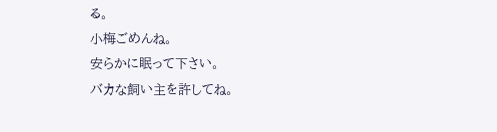る。
小梅ごめんね。
安らかに眠って下さい。
バカな飼い主を許してね。